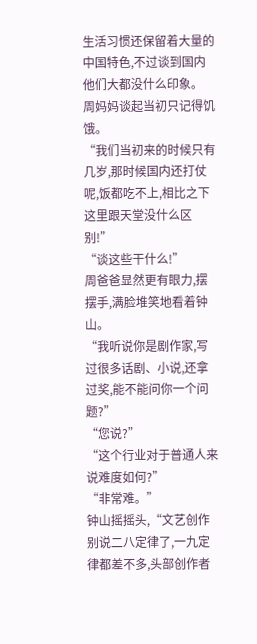生活习惯还保留着大量的中国特色,不过谈到国内他们大都没什么印象。
周妈妈谈起当初只记得饥饿。
“我们当初来的时候只有几岁,那时候国内还打仗呢,饭都吃不上,相比之下这里跟天堂没什么区别!”
“谈这些干什么!”
周爸爸显然更有眼力,摆摆手,满脸堆笑地看着钟山。
“我听说你是剧作家,写过很多话剧、小说,还拿过奖,能不能问你一个问题?”
“您说?”
“这个行业对于普通人来说难度如何?”
“非常难。”
钟山摇摇头,“文艺创作别说二八定律了,一九定律都差不多,头部创作者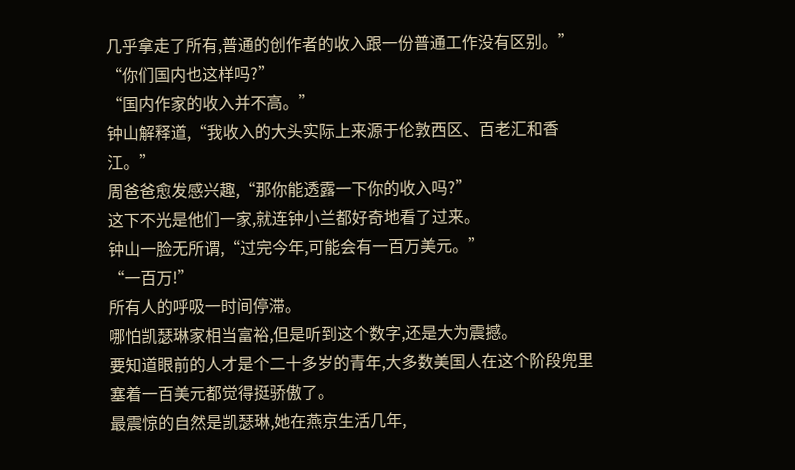几乎拿走了所有,普通的创作者的收入跟一份普通工作没有区别。”
“你们国内也这样吗?”
“国内作家的收入并不高。”
钟山解释道,“我收入的大头实际上来源于伦敦西区、百老汇和香江。”
周爸爸愈发感兴趣,“那你能透露一下你的收入吗?”
这下不光是他们一家,就连钟小兰都好奇地看了过来。
钟山一脸无所谓,“过完今年,可能会有一百万美元。”
“一百万!”
所有人的呼吸一时间停滞。
哪怕凯瑟琳家相当富裕,但是听到这个数字,还是大为震撼。
要知道眼前的人才是个二十多岁的青年,大多数美国人在这个阶段兜里塞着一百美元都觉得挺骄傲了。
最震惊的自然是凯瑟琳,她在燕京生活几年,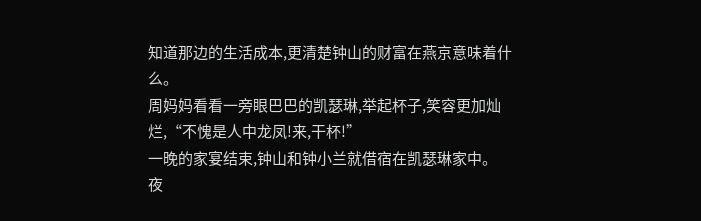知道那边的生活成本,更清楚钟山的财富在燕京意味着什么。
周妈妈看看一旁眼巴巴的凯瑟琳,举起杯子,笑容更加灿烂,“不愧是人中龙凤!来,干杯!”
一晚的家宴结束,钟山和钟小兰就借宿在凯瑟琳家中。
夜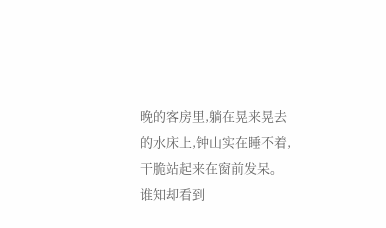晚的客房里,躺在晃来晃去的水床上,钟山实在睡不着,干脆站起来在窗前发呆。
谁知却看到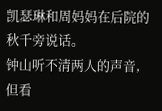凯瑟琳和周妈妈在后院的秋千旁说话。
钟山听不清两人的声音,但看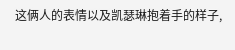这俩人的表情以及凯瑟琳抱着手的样子,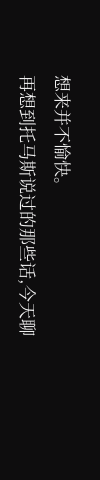想来并不愉快。
再想到托马斯说过的那些话,今天聊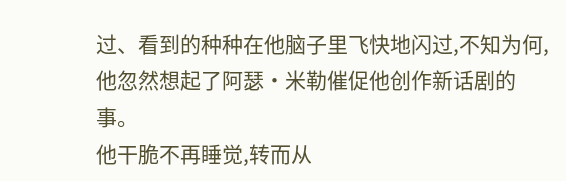过、看到的种种在他脑子里飞快地闪过,不知为何,他忽然想起了阿瑟·米勒催促他创作新话剧的事。
他干脆不再睡觉,转而从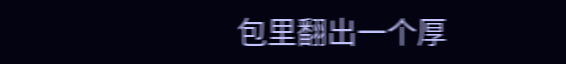包里翻出一个厚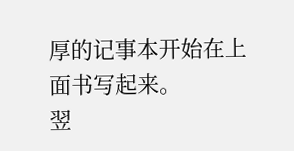厚的记事本开始在上面书写起来。
翌